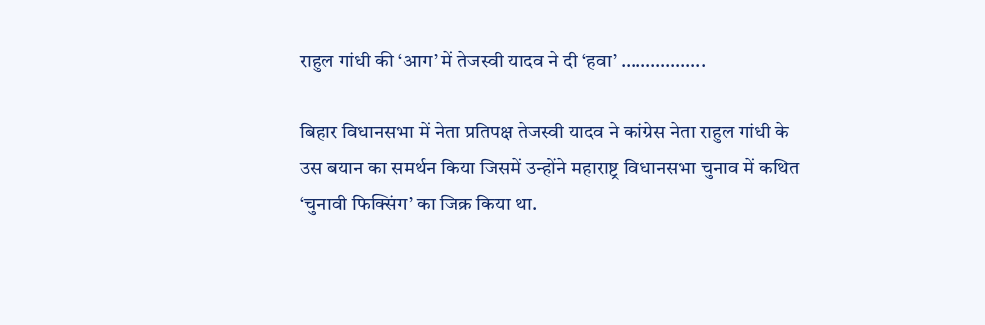राहुल गांधी की ‘आग’ में तेजस्वी यादव ने दी ‘हवा’ ……………..

बिहार विधानसभा में नेता प्रतिपक्ष तेजस्वी यादव ने कांग्रेस नेता राहुल गांधी के उस बयान का समर्थन किया जिसमें उन्होंने महाराष्ट्र विधानसभा चुनाव में कथित ‘चुनावी फिक्सिंग’ का जिक्र किया था.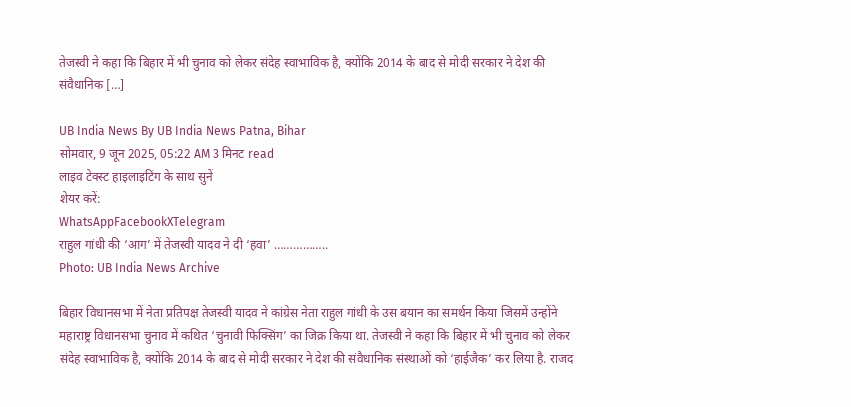तेजस्वी ने कहा कि बिहार में भी चुनाव को लेकर संदेह स्वाभाविक है, क्योंकि 2014 के बाद से मोदी सरकार ने देश की संवैधानिक […]

UB India News By UB India News Patna, Bihar
सोमवार, 9 जून 2025, 05:22 AM 3 मिनट read
लाइव टेक्स्ट हाइलाइटिंग के साथ सुनें
शेयर करें:
WhatsAppFacebookXTelegram
राहुल गांधी की ‘आग’ में तेजस्वी यादव ने दी ‘हवा’ ……………..
Photo: UB India News Archive

बिहार विधानसभा में नेता प्रतिपक्ष तेजस्वी यादव ने कांग्रेस नेता राहुल गांधी के उस बयान का समर्थन किया जिसमें उन्होंने महाराष्ट्र विधानसभा चुनाव में कथित ‘चुनावी फिक्सिंग’ का जिक्र किया था. तेजस्वी ने कहा कि बिहार में भी चुनाव को लेकर संदेह स्वाभाविक है, क्योंकि 2014 के बाद से मोदी सरकार ने देश की संवैधानिक संस्थाओं को ‘हाईजैक’ कर लिया है. राजद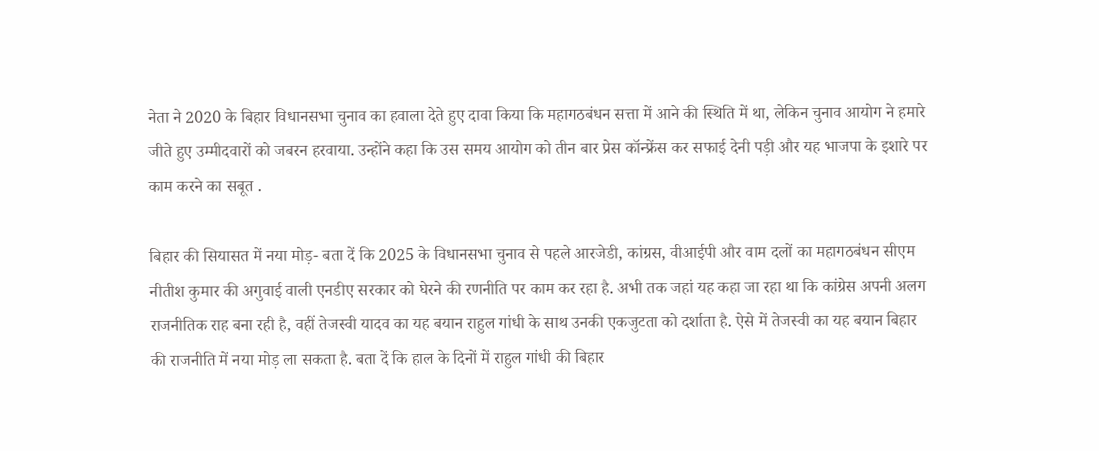नेता ने 2020 के बिहार विधानसभा चुनाव का हवाला देते हुए दावा किया कि महागठबंधन सत्ता में आने की स्थिति में था, लेकिन चुनाव आयोग ने हमारे जीते हुए उम्मीदवारों को जबरन हरवाया. उन्होंने कहा कि उस समय आयोग को तीन बार प्रेस कॉन्फ्रेंस कर सफाई देनी पड़ी और यह भाजपा के इशारे पर काम करने का सबूत .

बिहार की सियासत में नया मोड़- बता दें कि 2025 के विधानसभा चुनाव से पहले आरजेडी, कांग्रस, वीआईपी और वाम दलों का महागठबंधन सीएम नीतीश कुमार की अगुवाई वाली एनडीए सरकार को घेरने की रणनीति पर काम कर रहा है. अभी तक जहां यह कहा जा रहा था कि कांग्रेस अपनी अलग राजनीतिक राह बना रही है, वहीं तेजस्वी यादव का यह बयान राहुल गांधी के साथ उनकी एकजुटता को दर्शाता है. ऐसे में तेजस्वी का यह बयान बिहार की राजनीति में नया मोड़ ला सकता है. बता दें कि हाल के दिनों में राहुल गांधी की बिहार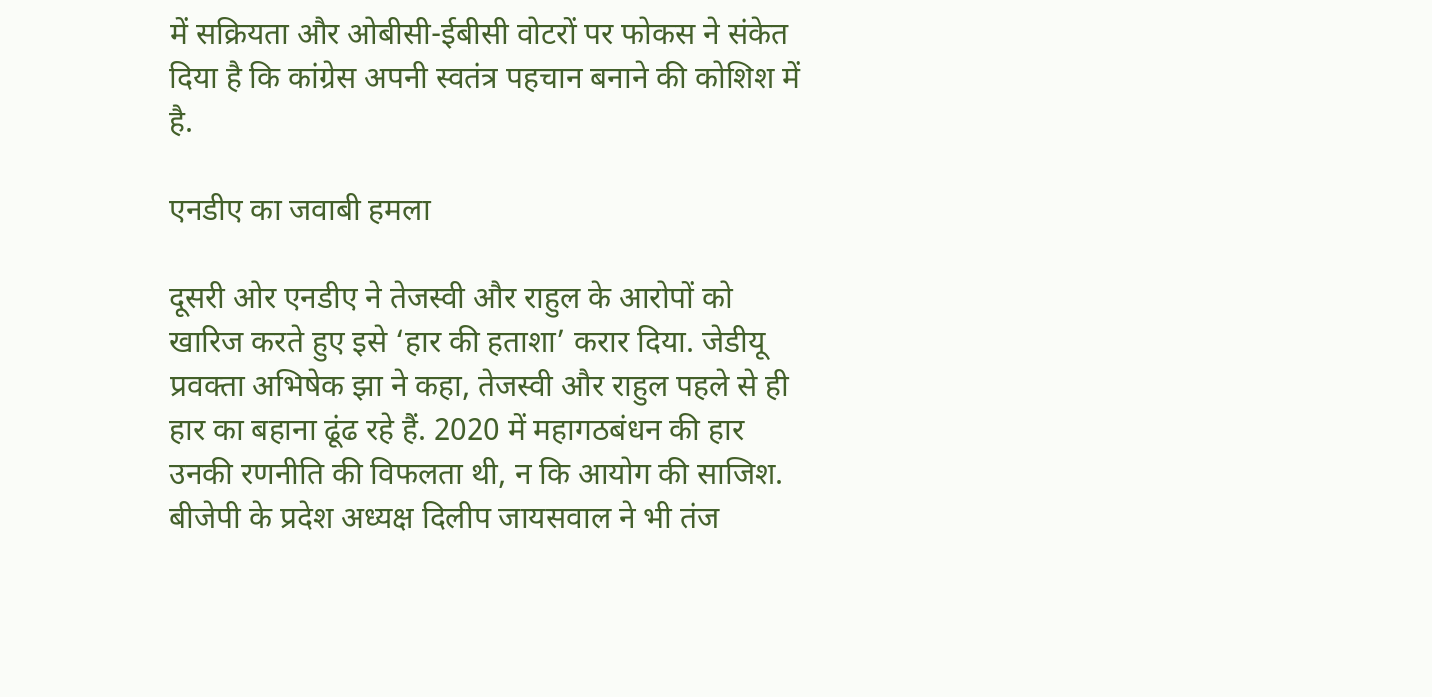में सक्रियता और ओबीसी-ईबीसी वोटरों पर फोकस ने संकेत दिया है कि कांग्रेस अपनी स्वतंत्र पहचान बनाने की कोशिश में है.

एनडीए का जवाबी हमला

दूसरी ओर एनडीए ने तेजस्वी और राहुल के आरोपों को खारिज करते हुए इसे ‘हार की हताशा’ करार दिया. जेडीयू प्रवक्ता अभिषेक झा ने कहा, तेजस्वी और राहुल पहले से ही हार का बहाना ढूंढ रहे हैं. 2020 में महागठबंधन की हार उनकी रणनीति की विफलता थी, न कि आयोग की साजिश. बीजेपी के प्रदेश अध्यक्ष दिलीप जायसवाल ने भी तंज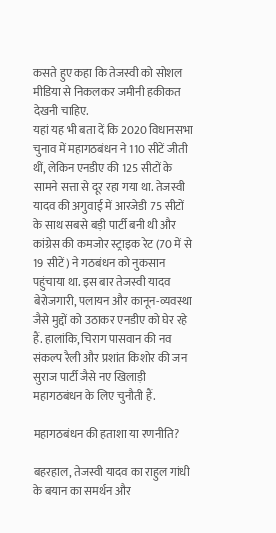कसते हुए कहा कि तेजस्वी को सोशल मीडिया से निकलकर जमीनी हकीकत देखनी चाहिए.
यहां यह भी बता दें कि 2020 विधानसभा चुनाव में महागठबंधन ने 110 सीटें जीती थीं, लेकिन एनडीए की 125 सीटों के सामने सत्ता से दूर रहा गया था. तेजस्वी यादव की अगुवाई में आरजेडी 75 सीटों के साथ सबसे बड़ी पार्टी बनी थी और कांग्रेस की कमजोर स्ट्राइक रेट (70 में से 19 सीटें) ने गठबंधन को नुकसान पहुंचाया था. इस बार तेजस्वी यादव बेरोजगारी, पलायन और कानून-व्यवस्था जैसे मुद्दों को उठाकर एनडीए को घेर रहे हैं. हालांकि, चिराग पासवान की नव संकल्प रैली और प्रशांत किशोर की जन सुराज पार्टी जैसे नए खिलाड़ी महागठबंधन के लिए चुनौती हैं.

महागठबंधन की हताशा या रणनीति?

बहरहाल, तेजस्वी यादव का राहुल गांधी के बयान का समर्थन और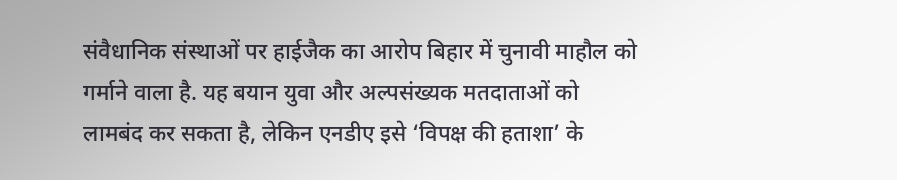संवैधानिक संस्थाओं पर हाईजैक का आरोप बिहार में चुनावी माहौल को गर्माने वाला है. यह बयान युवा और अल्पसंख्यक मतदाताओं को लामबंद कर सकता है, लेकिन एनडीए इसे ‘विपक्ष की हताशा’ के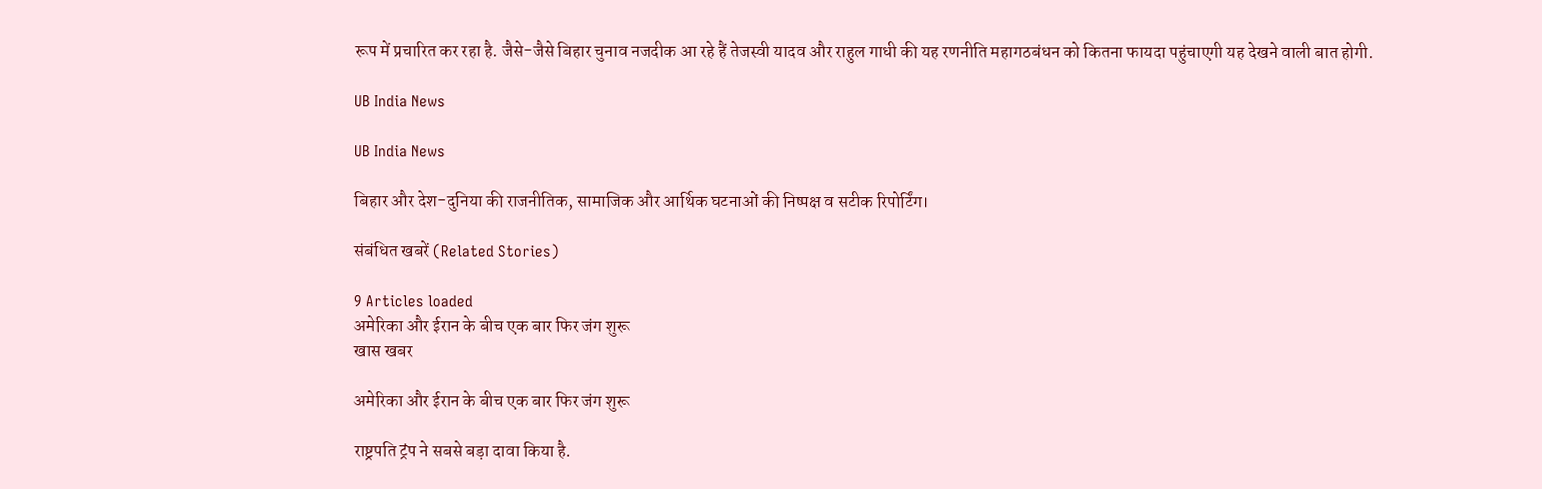रूप में प्रचारित कर रहा है. जैसे-जैसे बिहार चुनाव नजदीक आ रहे हैं तेजस्वी यादव और राहुल गाधी की यह रणनीति महागठबंधन को कितना फायदा पहुंचाएगी यह देखने वाली बात होगी.

UB India News

UB India News

बिहार और देश-दुनिया की राजनीतिक, सामाजिक और आर्थिक घटनाओं की निष्पक्ष व सटीक रिपोर्टिंग।

संबंधित खबरें (Related Stories)

9 Articles loaded
अमेरिका और ईरान के बीच एक बार फिर जंग शुरू
खास खबर

अमेरिका और ईरान के बीच एक बार फिर जंग शुरू

राष्ट्रपति ट्रंप ने सबसे बड़ा दावा किया है.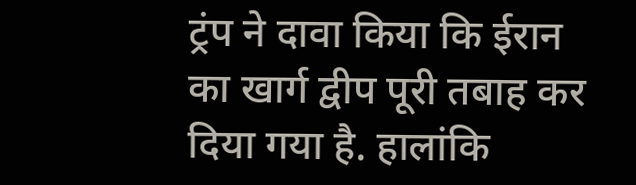ट्रंप ने दावा किया कि ईरान का खार्ग द्वीप पूरी तबाह कर दिया गया है. हालांकि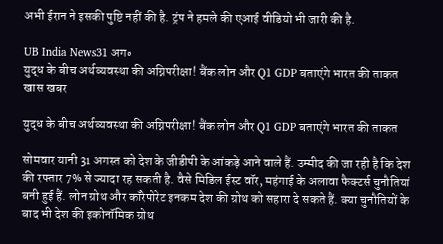अभी ईरान ने इसकी पुष्टि नहीं की है. ट्रंप ने हमले की एआई वीडियो भी जारी की है.

UB India News31 अग॰
युद्ध के बीच अर्थव्यवस्था की अग्निपरीक्षा! बैंक लोन और Q1 GDP बताएंगे भारत की ताकत
खास खबर

युद्ध के बीच अर्थव्यवस्था की अग्निपरीक्षा! बैंक लोन और Q1 GDP बताएंगे भारत की ताकत

सोमवार यानी 31 अगस्त को देश के जीडीपी के आंकड़े आने वाले हैं. उम्मीद की जा रही है कि देश की रफ्तार 7% से ज्यादा रह सकती है. वैसे मिडिल ईस्ट वॉर, महंगाई के अलावा फैक्टर्स चुनौतियां बनी हुई हैं. लोन ग्रोथ और कॉरेपोरेट इनकम देश की ग्रोथ को सहारा दे सकते हैं. क्या चुनौतियों के बाद भी देश की इकोनॉमिक ग्रोथ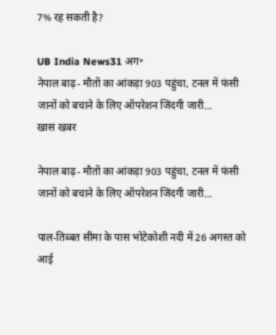7% रह सकती है?

UB India News31 अग॰
नेपाल बाढ़- मौतों का आंकड़ा 903 पहुंचा, टनल में फंसी जानों को बचाने के लिए ऑपरेशन जिंदगी जारी…
खास खबर

नेपाल बाढ़- मौतों का आंकड़ा 903 पहुंचा, टनल में फंसी जानों को बचाने के लिए ऑपरेशन जिंदगी जारी…

पाल-तिब्बत सीमा के पास भोटेकोशी नदी में 26 अगस्त को आई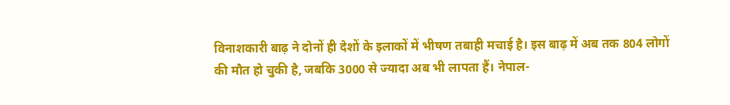विनाशकारी बाढ़ ने दोनों ही देशों के इलाकों में भीषण तबाही मचाई है। इस बाढ़ में अब तक 804 लोगों की मौत हो चुकी है, जबकि 3000 से ज्यादा अब भी लापता हैं। नेपाल-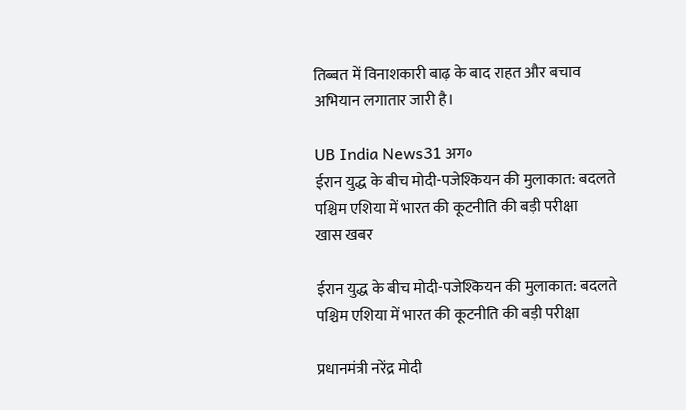तिब्बत में विनाशकारी बाढ़ के बाद राहत और बचाव अभियान लगातार जारी है।

UB India News31 अग॰
ईरान युद्ध के बीच मोदी-पजेश्कियन की मुलाकात: बदलते पश्चिम एशिया में भारत की कूटनीति की बड़ी परीक्षा
खास खबर

ईरान युद्ध के बीच मोदी-पजेश्कियन की मुलाकात: बदलते पश्चिम एशिया में भारत की कूटनीति की बड़ी परीक्षा

प्रधानमंत्री नरेंद्र मोदी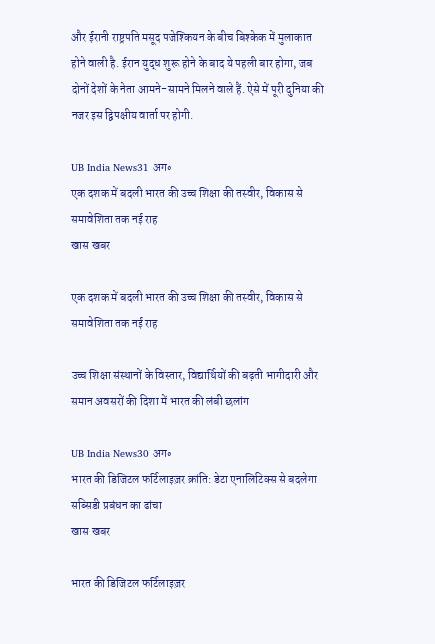और ईरानी राष्ट्रपति मसूद पजेश्कियन के बीच बिश्केक में मुलाकात होने वाली है. ईरान युद्ध शुरू होने के बाद ये पहली बार होगा, जब दोनों देशों के नेता आमने-सामने मिलने वाले हैं. ऐसे में पूरी दुनिया की नजर इस द्विपक्षीय वार्ता पर होगी.

UB India News31 अग॰
एक दशक में बदली भारत की उच्च शिक्षा की तस्वीर, विकास से समावेशिता तक नई राह
खास खबर

एक दशक में बदली भारत की उच्च शिक्षा की तस्वीर, विकास से समावेशिता तक नई राह

उच्च शिक्षा संस्थानों के विस्तार, विद्यार्थियों की बढ़ती भागीदारी और समान अवसरों की दिशा में भारत की लंबी छलांग

UB India News30 अग॰
भारत की डिजिटल फर्टिलाइज़र क्रांति: डेटा एनालिटिक्स से बदलेगा सब्सिडी प्रबंधन का ढांचा
खास खबर

भारत की डिजिटल फर्टिलाइज़र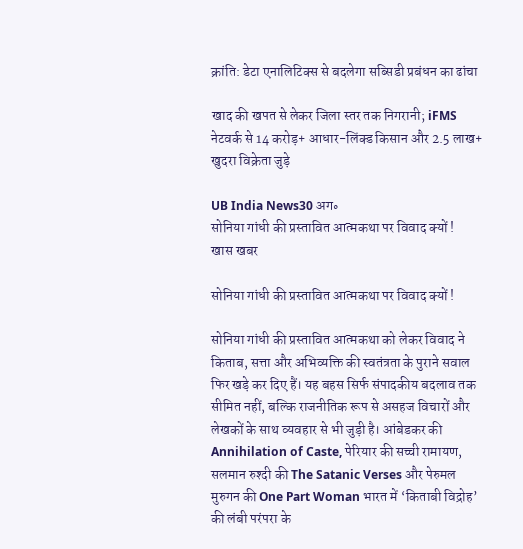क्रांति: डेटा एनालिटिक्स से बदलेगा सब्सिडी प्रबंधन का ढांचा

खाद की खपत से लेकर जिला स्तर तक निगरानी; iFMS नेटवर्क से 14 करोड़+ आधार-लिंक्ड किसान और 2.5 लाख+ खुदरा विक्रेता जुड़े

UB India News30 अग॰
सोनिया गांधी की प्रस्तावित आत्मकथा पर विवाद क्यों !
खास खबर

सोनिया गांधी की प्रस्तावित आत्मकथा पर विवाद क्यों !

सोनिया गांधी की प्रस्तावित आत्मकथा को लेकर विवाद ने किताब, सत्ता और अभिव्यक्ति की स्वतंत्रता के पुराने सवाल फिर खड़े कर दिए हैं। यह बहस सिर्फ संपादकीय बदलाव तक सीमित नहीं, बल्कि राजनीतिक रूप से असहज विचारों और लेखकों के साथ व्यवहार से भी जुड़ी है। आंबेडकर की Annihilation of Caste, पेरियार की सच्ची रामायण, सलमान रुश्दी की The Satanic Verses और पेरुमल मुरुगन की One Part Woman भारत में ‘किताबी विद्रोह’ की लंबी परंपरा के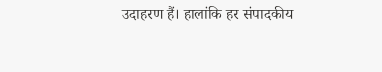उदाहरण हैं। हालांकि हर संपादकीय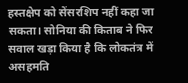हस्तक्षेप को सेंसरशिप नहीं कहा जा सकता। सोनिया की किताब ने फिर सवाल खड़ा किया है कि लोकतंत्र में असहमति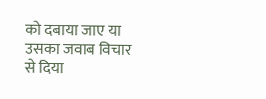को दबाया जाए या उसका जवाब विचार से दिया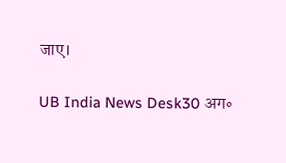जाए।

UB India News Desk30 अग॰